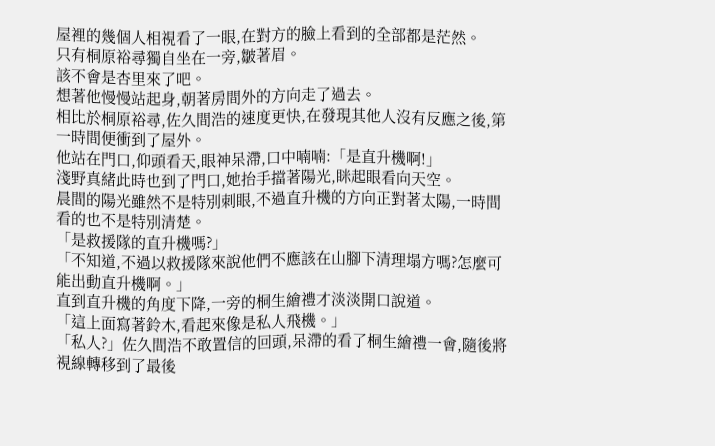屋裡的幾個人相視看了一眼,在對方的臉上看到的全部都是茫然。
只有桐原裕尋獨自坐在一旁,皺著眉。
該不會是杏里來了吧。
想著他慢慢站起身,朝著房間外的方向走了過去。
相比於桐原裕尋,佐久間浩的速度更快,在發現其他人沒有反應之後,第一時間便衝到了屋外。
他站在門口,仰頭看天,眼神呆滯,口中喃喃:「是直升機啊!」
淺野真緒此時也到了門口,她抬手擋著陽光,眯起眼看向天空。
晨間的陽光雖然不是特別刺眼,不過直升機的方向正對著太陽,一時間看的也不是特別清楚。
「是救援隊的直升機嗎?」
「不知道,不過以救援隊來說他們不應該在山腳下清理塌方嗎?怎麼可能出動直升機啊。」
直到直升機的角度下降,一旁的桐生繪禮才淡淡開口說道。
「這上面寫著鈴木,看起來像是私人飛機。」
「私人?」佐久間浩不敢置信的回頭,呆滯的看了桐生繪禮一會,隨後將視線轉移到了最後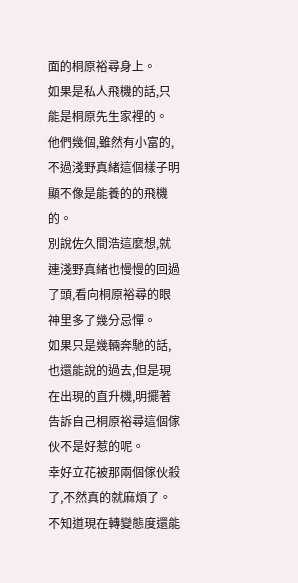面的桐原裕尋身上。
如果是私人飛機的話,只能是桐原先生家裡的。
他們幾個,雖然有小富的,不過淺野真緒這個樣子明顯不像是能養的的飛機的。
別說佐久間浩這麼想,就連淺野真緒也慢慢的回過了頭,看向桐原裕尋的眼神里多了幾分忌憚。
如果只是幾輛奔馳的話,也還能說的過去,但是現在出現的直升機,明擺著告訴自己桐原裕尋這個傢伙不是好惹的呢。
幸好立花被那兩個傢伙殺了,不然真的就麻煩了。
不知道現在轉變態度還能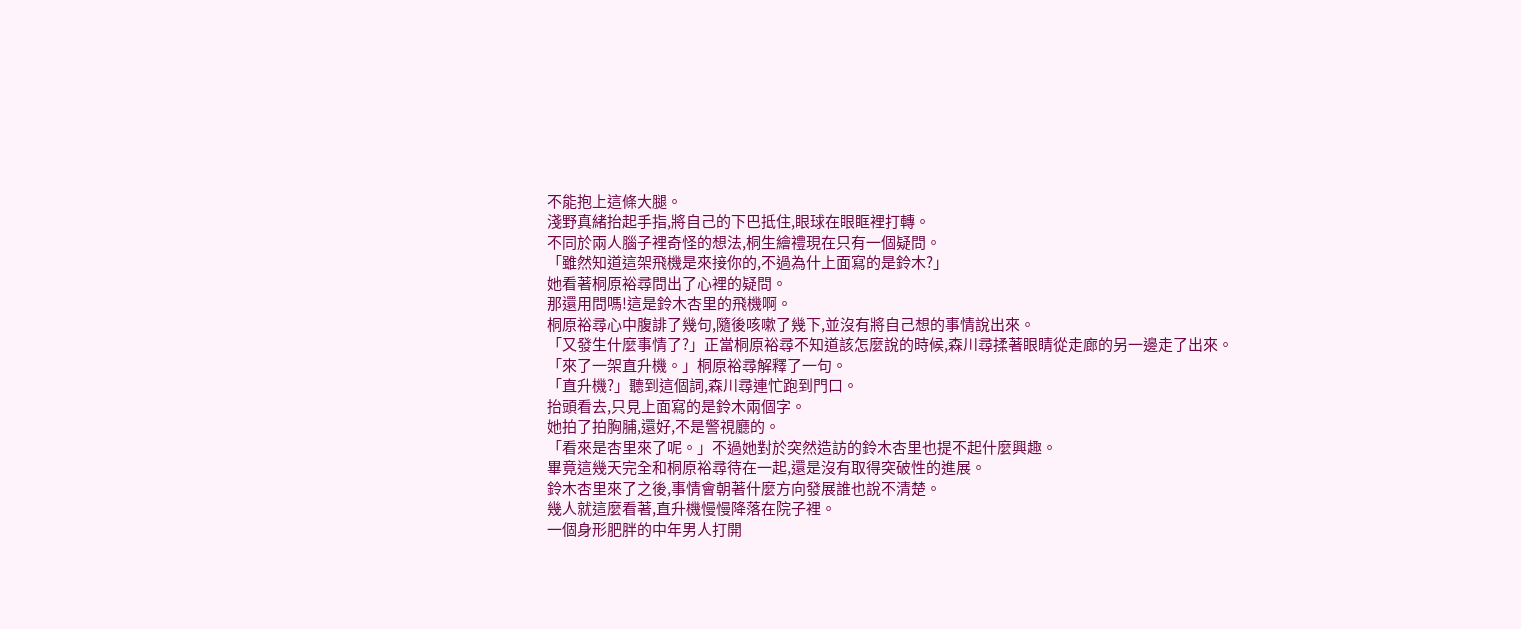不能抱上這條大腿。
淺野真緒抬起手指,將自己的下巴抵住,眼球在眼眶裡打轉。
不同於兩人腦子裡奇怪的想法,桐生繪禮現在只有一個疑問。
「雖然知道這架飛機是來接你的,不過為什上面寫的是鈴木?」
她看著桐原裕尋問出了心裡的疑問。
那還用問嗎!這是鈴木杏里的飛機啊。
桐原裕尋心中腹誹了幾句,隨後咳嗽了幾下,並沒有將自己想的事情說出來。
「又發生什麼事情了?」正當桐原裕尋不知道該怎麼說的時候,森川尋揉著眼睛從走廊的另一邊走了出來。
「來了一架直升機。」桐原裕尋解釋了一句。
「直升機?」聽到這個詞,森川尋連忙跑到門口。
抬頭看去,只見上面寫的是鈴木兩個字。
她拍了拍胸脯,還好,不是警視廳的。
「看來是杏里來了呢。」不過她對於突然造訪的鈴木杏里也提不起什麼興趣。
畢竟這幾天完全和桐原裕尋待在一起,還是沒有取得突破性的進展。
鈴木杏里來了之後,事情會朝著什麼方向發展誰也說不清楚。
幾人就這麼看著,直升機慢慢降落在院子裡。
一個身形肥胖的中年男人打開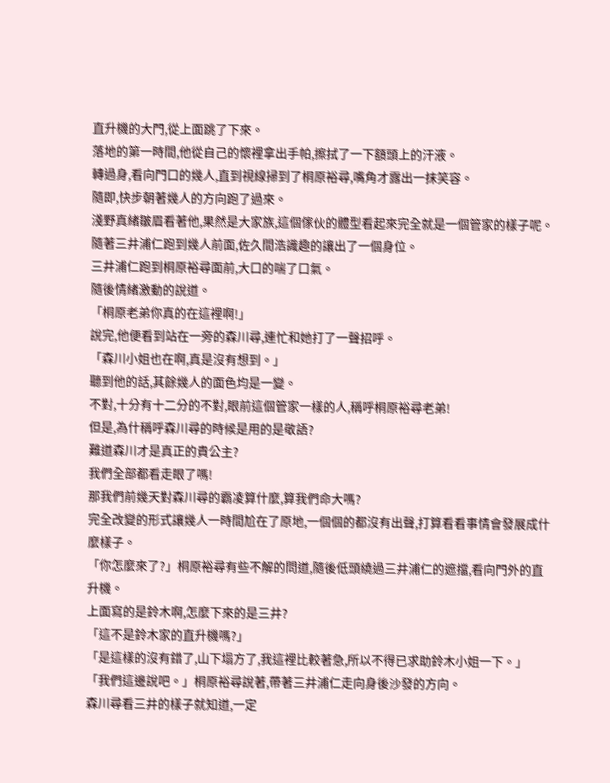直升機的大門,從上面跳了下來。
落地的第一時間,他從自己的懷裡拿出手帕,擦拭了一下額頭上的汗液。
轉過身,看向門口的幾人,直到視線掃到了桐原裕尋,嘴角才露出一抹笑容。
隨即,快步朝著幾人的方向跑了過來。
淺野真緒皺眉看著他,果然是大家族,這個傢伙的體型看起來完全就是一個管家的樣子呢。
隨著三井浦仁跑到幾人前面,佐久間浩識趣的讓出了一個身位。
三井浦仁跑到桐原裕尋面前,大口的喘了口氣。
隨後情緒激動的說道。
「桐原老弟你真的在這裡啊!」
說完,他便看到站在一旁的森川尋,連忙和她打了一聲招呼。
「森川小姐也在啊,真是沒有想到。」
聽到他的話,其餘幾人的面色均是一變。
不對,十分有十二分的不對,眼前這個管家一樣的人,稱呼桐原裕尋老弟!
但是,為什稱呼森川尋的時候是用的是敬語?
難道森川才是真正的貴公主?
我們全部都看走眼了嗎!
那我們前幾天對森川尋的霸凌算什麼,算我們命大嗎?
完全改變的形式讓幾人一時間尬在了原地,一個個的都沒有出聲,打算看看事情會發展成什麼樣子。
「你怎麼來了?」桐原裕尋有些不解的問道,隨後低頭繞過三井浦仁的遮擋,看向門外的直升機。
上面寫的是鈴木啊,怎麼下來的是三井?
「這不是鈴木家的直升機嗎?」
「是這樣的沒有錯了,山下塌方了,我這裡比較著急,所以不得已求助鈴木小姐一下。」
「我們這邊說吧。」桐原裕尋說著,帶著三井浦仁走向身後沙發的方向。
森川尋看三井的樣子就知道,一定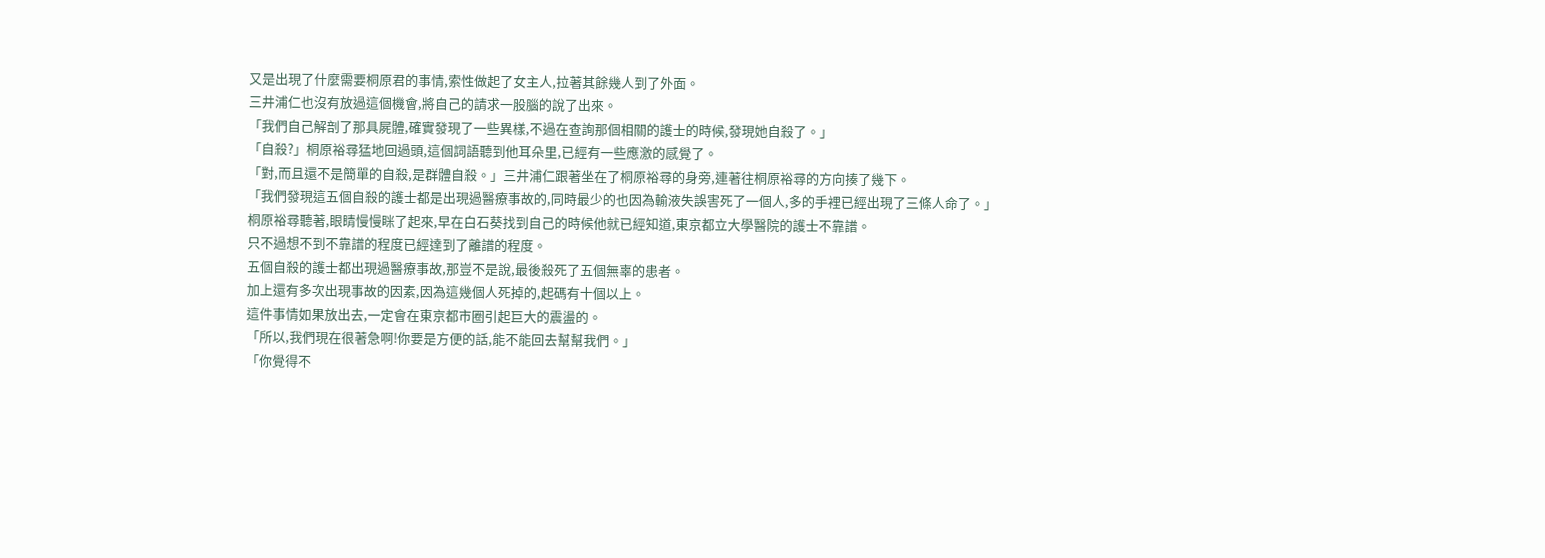又是出現了什麼需要桐原君的事情,索性做起了女主人,拉著其餘幾人到了外面。
三井浦仁也沒有放過這個機會,將自己的請求一股腦的說了出來。
「我們自己解剖了那具屍體,確實發現了一些異樣,不過在查詢那個相關的護士的時候,發現她自殺了。」
「自殺?」桐原裕尋猛地回過頭,這個詞語聽到他耳朵里,已經有一些應激的感覺了。
「對,而且還不是簡單的自殺,是群體自殺。」三井浦仁跟著坐在了桐原裕尋的身旁,連著往桐原裕尋的方向揍了幾下。
「我們發現這五個自殺的護士都是出現過醫療事故的,同時最少的也因為輸液失誤害死了一個人,多的手裡已經出現了三條人命了。」
桐原裕尋聽著,眼睛慢慢眯了起來,早在白石葵找到自己的時候他就已經知道,東京都立大學醫院的護士不靠譜。
只不過想不到不靠譜的程度已經達到了離譜的程度。
五個自殺的護士都出現過醫療事故,那豈不是說,最後殺死了五個無辜的患者。
加上還有多次出現事故的因素,因為這幾個人死掉的,起碼有十個以上。
這件事情如果放出去,一定會在東京都市圈引起巨大的震盪的。
「所以,我們現在很著急啊!你要是方便的話,能不能回去幫幫我們。」
「你覺得不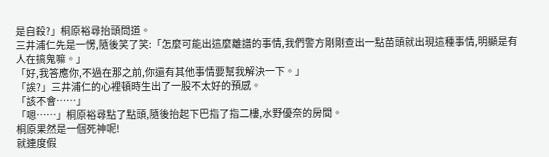是自殺?」桐原裕尋抬頭問道。
三井浦仁先是一愣,隨後笑了笑:「怎麼可能出這麼離譜的事情,我們警方剛剛查出一點苗頭就出現這種事情,明顯是有人在搞鬼嘛。」
「好,我答應你,不過在那之前,你還有其他事情要幫我解決一下。」
「誒?」三井浦仁的心裡頓時生出了一股不太好的預感。
「該不會……」
「嗯……」桐原裕尋點了點頭,隨後抬起下巴指了指二樓,水野優奈的房間。
桐原果然是一個死神呢!
就連度假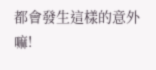都會發生這樣的意外嘛!